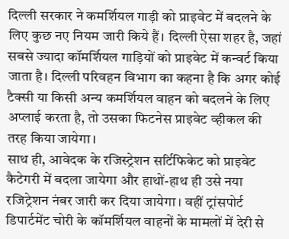दिल्ली सरकार ने कमर्शियल गाड़ी को प्राइवेट में बदलने के लिए कुछ नए नियम जारी किये हैं। दिल्ली ऐसा शहर है, जहां सबसे ज्यादा कॉमर्शियल गाड़ियों को प्राइवेट में कन्वर्ट किया जाता है। दिल्ली परिवहन विभाग का कहना है कि अगर कोई टैक्सी या किसी अन्य कमर्शियल वाहन को बदलने के लिए अप्लाई करता है, तो उसका फिटनेस प्राइवेट व्हीकल की तरह किया जायेगा।
साथ ही, आवेदक के रजिस्ट्रेशन सर्टिफिकेट को प्राइवेट कैटेगरी में बदला जायेगा और हाथों-हाथ ही उसे नया रजिट्रेशन नंबर जारी कर दिया जायेगा। वहीं ट्रांसपोर्ट डिपार्टमेंट चोरी के कॉमर्शियल वाहनों के मामलों में देरी से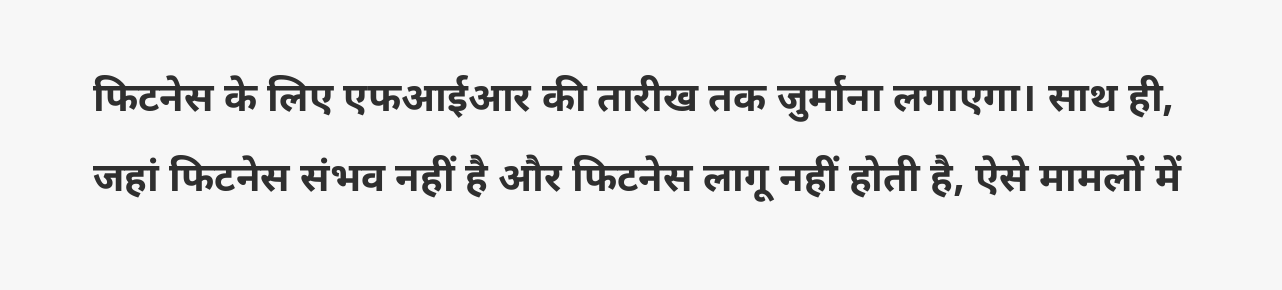फिटनेस के लिए एफआईआर की तारीख तक जुर्माना लगाएगा। साथ ही, जहां फिटनेस संभव नहीं है और फिटनेस लागू नहीं होती है, ऐसे मामलों में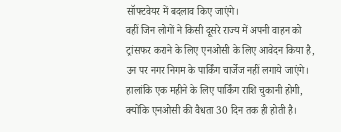सॉफ्टवेयर में बदलाव किए जाएंगे।
वहीं जिन लोगों ने किसी दूसरे राज्य में अपनी वाहन को ट्रांसफर कराने के लिए एनओसी के लिए आवेदन किया है, उन पर नगर निगम के पार्किंग चार्जेज नहीं लगाये जाएंगे। हालांकि एक महीने के लिए पार्किंग राशि चुकानी होगी, क्योंकि एनओसी की वैधता 30 दिन तक ही होती है।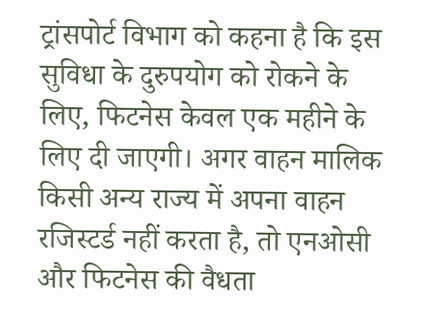ट्रांसपोर्ट विभाग को कहना है कि इस सुविधा के दुरुपयोग को रोकने के लिए, फिटनेस केवल एक महीने के लिए दी जाएगी। अगर वाहन मालिक किसी अन्य राज्य में अपना वाहन रजिस्टर्ड नहीं करता है, तो एनओसी और फिटनेस की वैधता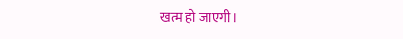खत्म हो जाएगी।